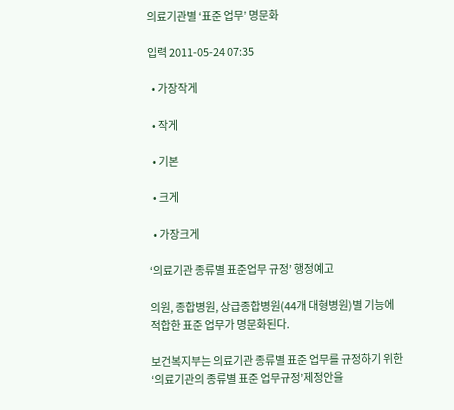의료기관별 ‘표준 업무’ 명문화

입력 2011-05-24 07:35

  • 가장작게

  • 작게

  • 기본

  • 크게

  • 가장크게

‘의료기관 종류별 표준업무 규정’ 행정예고

의원, 종합병원, 상급종합병원(44개 대형병원)별 기능에 적합한 표준 업무가 명문화된다.

보건복지부는 의료기관 종류별 표준 업무를 규정하기 위한 ‘의료기관의 종류별 표준 업무규정’제정안을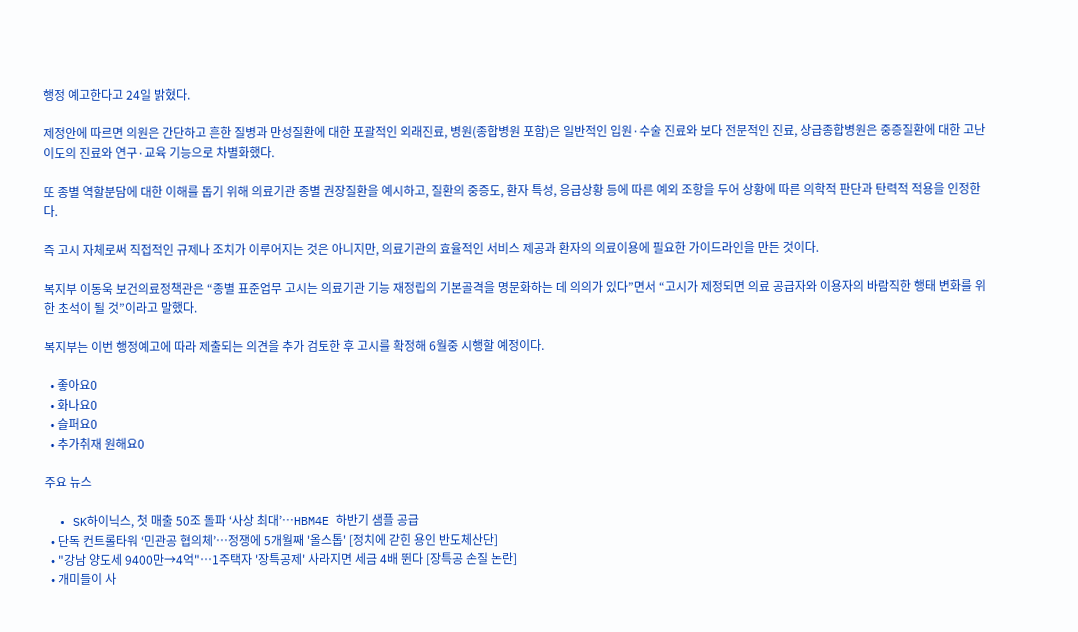행정 예고한다고 24일 밝혔다.

제정안에 따르면 의원은 간단하고 흔한 질병과 만성질환에 대한 포괄적인 외래진료, 병원(종합병원 포함)은 일반적인 입원·수술 진료와 보다 전문적인 진료, 상급종합병원은 중증질환에 대한 고난이도의 진료와 연구·교육 기능으로 차별화했다.

또 종별 역할분담에 대한 이해를 돕기 위해 의료기관 종별 권장질환을 예시하고, 질환의 중증도, 환자 특성, 응급상황 등에 따른 예외 조항을 두어 상황에 따른 의학적 판단과 탄력적 적용을 인정한다.

즉 고시 자체로써 직접적인 규제나 조치가 이루어지는 것은 아니지만, 의료기관의 효율적인 서비스 제공과 환자의 의료이용에 필요한 가이드라인을 만든 것이다.

복지부 이동욱 보건의료정책관은 “종별 표준업무 고시는 의료기관 기능 재정립의 기본골격을 명문화하는 데 의의가 있다”면서 “고시가 제정되면 의료 공급자와 이용자의 바람직한 행태 변화를 위한 초석이 될 것”이라고 말했다.

복지부는 이번 행정예고에 따라 제출되는 의견을 추가 검토한 후 고시를 확정해 6월중 시행할 예정이다.

  • 좋아요0
  • 화나요0
  • 슬퍼요0
  • 추가취재 원해요0

주요 뉴스

  • SK하이닉스, 첫 매출 50조 돌파 ‘사상 최대’…HBM4E 하반기 샘플 공급
  • 단독 컨트롤타워 ‘민관공 협의체’…정쟁에 5개월째 '올스톱' [정치에 갇힌 용인 반도체산단]
  • "강남 양도세 9400만→4억"⋯1주택자 '장특공제' 사라지면 세금 4배 뛴다 [장특공 손질 논란]
  • 개미들이 사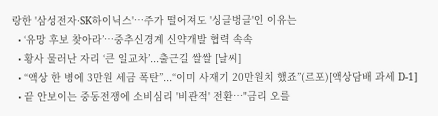랑한 '삼성전자·SK하이닉스'…주가 떨어져도 '싱글벙글'인 이유는
  • ‘유망 후보 찾아라’…중추신경계 신약개발 협력 속속
  • 황사 물러난 자리 ‘큰 일교차’...출근길 쌀쌀 [날씨]
  • “액상 한 병에 3만원 세금 폭탄”...“이미 사재기 20만원치 했죠”(르포)[액상담배 과세 D-1]
  • 끝 안보이는 중동전쟁에 소비심리 '비관적' 전환…"금리 오를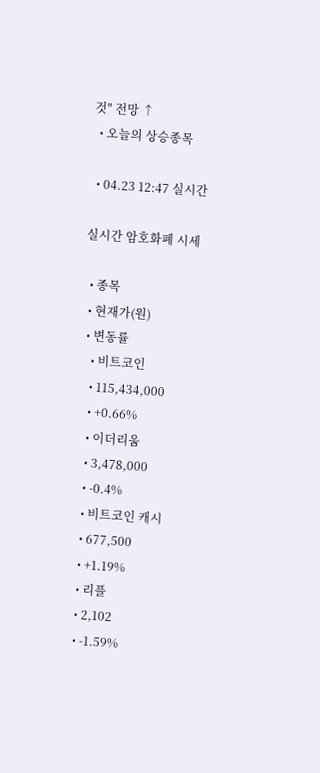것" 전망 ↑
  • 오늘의 상승종목

  • 04.23 12:47 실시간

실시간 암호화폐 시세

  • 종목
  • 현재가(원)
  • 변동률
    • 비트코인
    • 115,434,000
    • +0.66%
    • 이더리움
    • 3,478,000
    • -0.4%
    • 비트코인 캐시
    • 677,500
    • +1.19%
    • 리플
    • 2,102
    • -1.59%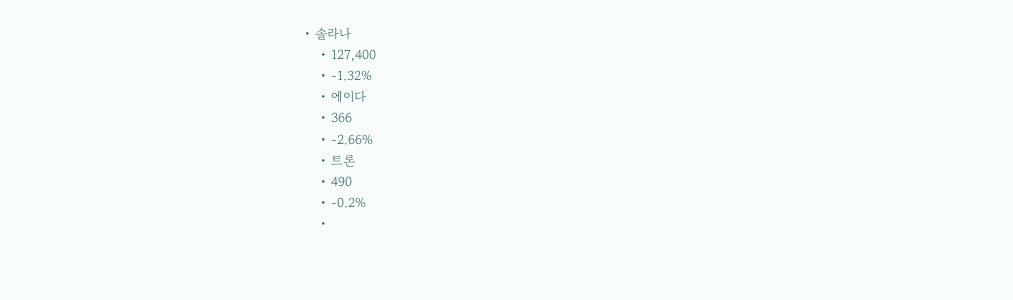• 솔라나
    • 127,400
    • -1.32%
    • 에이다
    • 366
    • -2.66%
    • 트론
    • 490
    • -0.2%
    •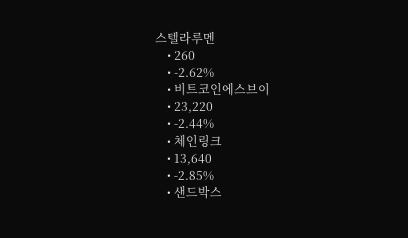스텔라루멘
    • 260
    • -2.62%
    • 비트코인에스브이
    • 23,220
    • -2.44%
    • 체인링크
    • 13,640
    • -2.85%
    • 샌드박스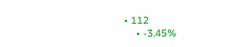• 112
    • -3.45%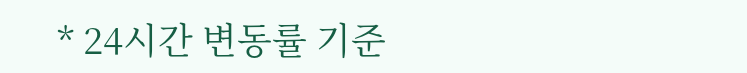* 24시간 변동률 기준